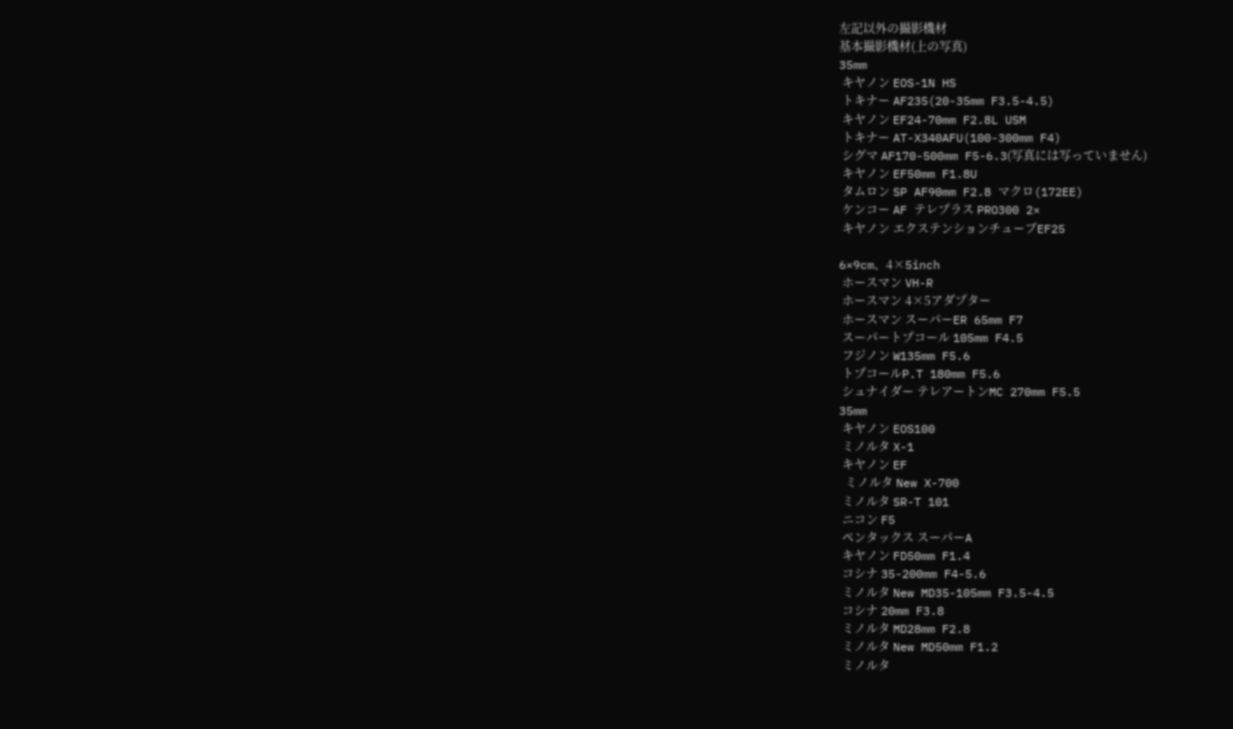左記以外の撮影機材
基本撮影機材(上の写真)
35mm
 キヤノン EOS-1N HS
 トキナー AF235(20-35mm F3.5-4.5)
 キヤノン EF24-70mm F2.8L USM
 トキナー AT-X340AFU(100-300mm F4)
 シグマ AF170-500mm F5-6.3(写真には写っていません)
 キヤノン EF50mm F1.8U
 タムロン SP AF90mm F2.8 マクロ(172EE)
 ケンコー AF テレプラス PRO300 2×
 キヤノン エクステンションチューブEF25

6×9cm、4×5inch
 ホースマン VH-R
 ホースマン 4×5アダプター
 ホースマン スーパーER 65mm F7
 スーパートプコール 105mm F4.5
 フジノン W135mm F5.6
 トプコールP.T 180mm F5.6
 シュナイダー テレアートンMC 270mm F5.5
35mm
 キヤノン EOS100
 ミノルタ X-1
 キヤノン EF
  ミノルタ New X-700
 ミノルタ SR-T 101
 ニコン F5
 ペンタックス スーパーA
 キヤノン FD50mm F1.4
 コシナ 35-200mm F4-5.6
 ミノルタ New MD35-105mm F3.5-4.5
 コシナ 20mm F3.8
 ミノルタ MD28mm F2.8
 ミノルタ New MD50mm F1.2
 ミノルタ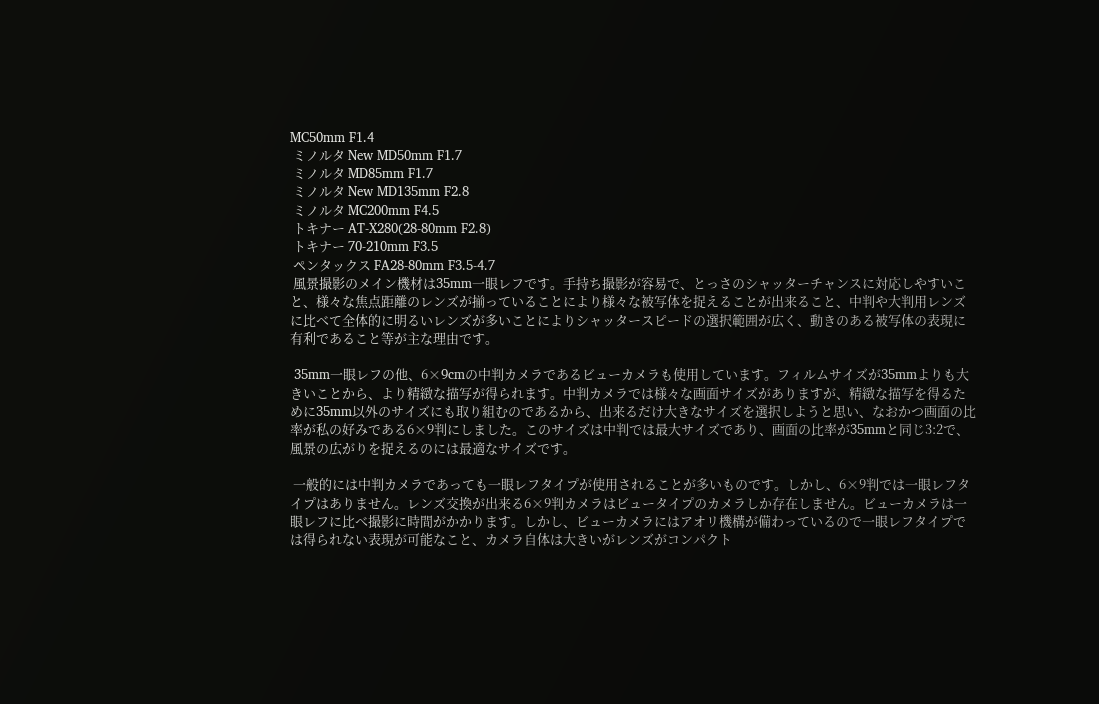MC50mm F1.4
 ミノルタ New MD50mm F1.7
 ミノルタ MD85mm F1.7
 ミノルタ New MD135mm F2.8
 ミノルタ MC200mm F4.5
 トキナー AT-X280(28-80mm F2.8)
 トキナー 70-210mm F3.5
 ペンタックス FA28-80mm F3.5-4.7
 風景撮影のメイン機材は35mm一眼レフです。手持ち撮影が容易で、とっさのシャッターチャンスに対応しやすいこと、様々な焦点距離のレンズが揃っていることにより様々な被写体を捉えることが出来ること、中判や大判用レンズに比べて全体的に明るいレンズが多いことによりシャッタースピードの選択範囲が広く、動きのある被写体の表現に有利であること等が主な理由です。

 35mm一眼レフの他、6×9cmの中判カメラであるビューカメラも使用しています。フィルムサイズが35mmよりも大きいことから、より精緻な描写が得られます。中判カメラでは様々な画面サイズがありますが、精緻な描写を得るために35mm以外のサイズにも取り組むのであるから、出来るだけ大きなサイズを選択しようと思い、なおかつ画面の比率が私の好みである6×9判にしました。このサイズは中判では最大サイズであり、画面の比率が35mmと同じ3:2で、風景の広がりを捉えるのには最適なサイズです。

 一般的には中判カメラであっても一眼レフタイプが使用されることが多いものです。しかし、6×9判では一眼レフタイプはありません。レンズ交換が出来る6×9判カメラはビュータイプのカメラしか存在しません。ビューカメラは一眼レフに比べ撮影に時間がかかります。しかし、ビューカメラにはアオリ機構が備わっているので一眼レフタイプでは得られない表現が可能なこと、カメラ自体は大きいがレンズがコンパクト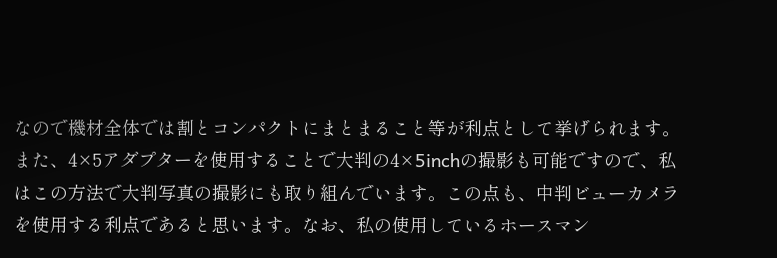なので機材全体では割とコンパクトにまとまること等が利点として挙げられます。また、4×5アダプターを使用することで大判の4×5inchの撮影も可能ですので、私はこの方法で大判写真の撮影にも取り組んでいます。この点も、中判ビューカメラを使用する利点であると思います。なお、私の使用しているホースマン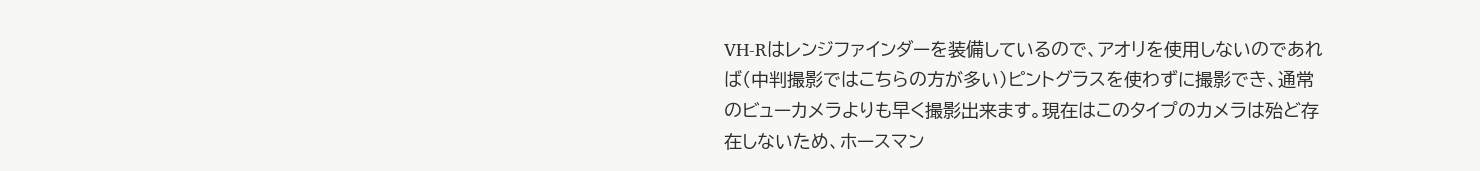VH-Rはレンジファインダーを装備しているので、アオリを使用しないのであれば(中判撮影ではこちらの方が多い)ピントグラスを使わずに撮影でき、通常のビューカメラよりも早く撮影出来ます。現在はこのタイプのカメラは殆ど存在しないため、ホースマン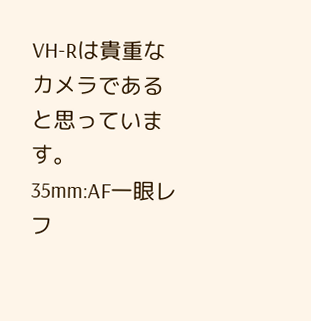VH-Rは貴重なカメラであると思っています。
35mm:AF一眼レフ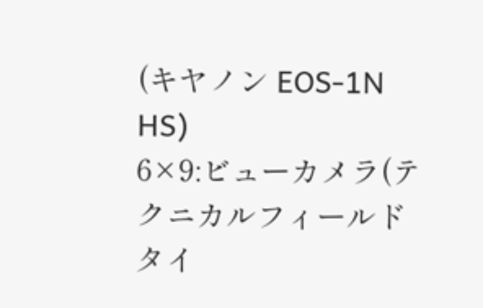(キヤノン EOS-1N HS)
6×9:ビューカメラ(テクニカルフィールドタイ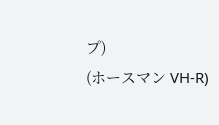プ)
(ホースマン VH-R)